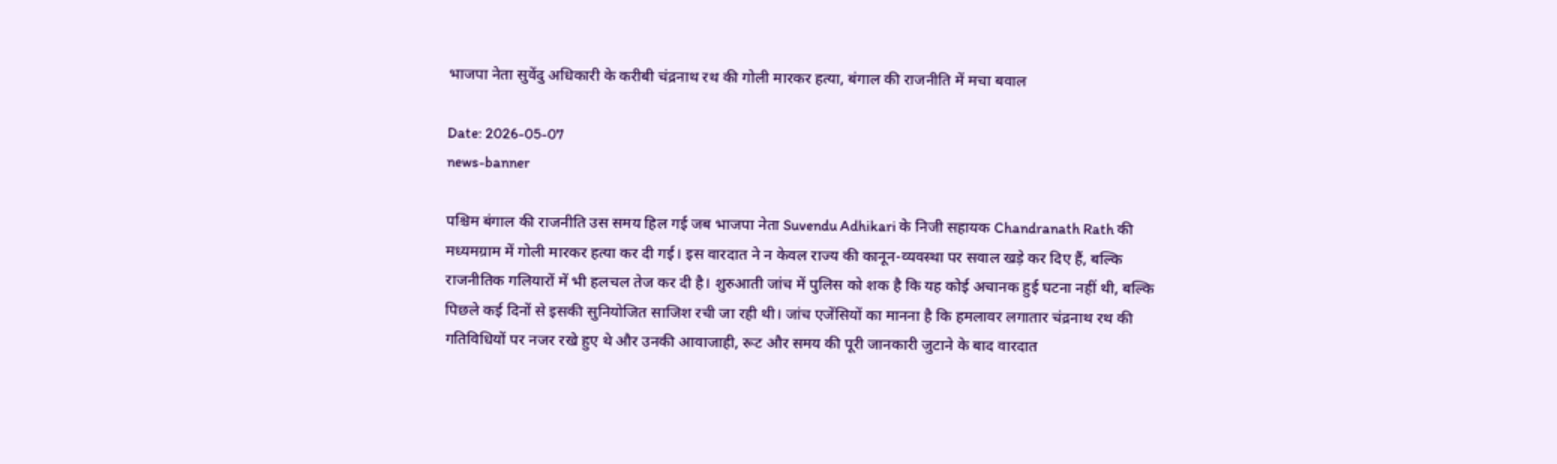भाजपा नेता सुवेंदु अधिकारी के करीबी चंद्रनाथ रथ की गोली मारकर हत्या, बंगाल की राजनीति में मचा बवाल

Date: 2026-05-07
news-banner

पश्चिम बंगाल की राजनीति उस समय हिल गई जब भाजपा नेता Suvendu Adhikari के निजी सहायक Chandranath Rath की मध्यमग्राम में गोली मारकर हत्या कर दी गई। इस वारदात ने न केवल राज्य की कानून-व्यवस्था पर सवाल खड़े कर दिए हैं, बल्कि राजनीतिक गलियारों में भी हलचल तेज कर दी है। शुरुआती जांच में पुलिस को शक है कि यह कोई अचानक हुई घटना नहीं थी, बल्कि पिछले कई दिनों से इसकी सुनियोजित साजिश रची जा रही थी। जांच एजेंसियों का मानना है कि हमलावर लगातार चंद्रनाथ रथ की गतिविधियों पर नजर रखे हुए थे और उनकी आवाजाही, रूट और समय की पूरी जानकारी जुटाने के बाद वारदात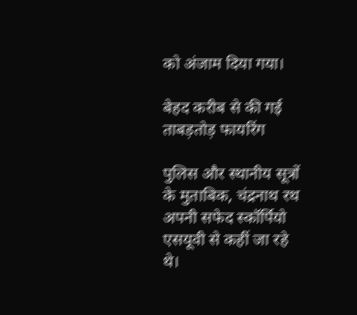को अंजाम दिया गया।

बेहद करीब से की गई ताबड़तोड़ फायरिंग

पुलिस और स्थानीय सूत्रों के मुताबिक, चंद्रनाथ रथ अपनी सफेद स्कॉर्पियो एसयूवी से कहीं जा रहे थे।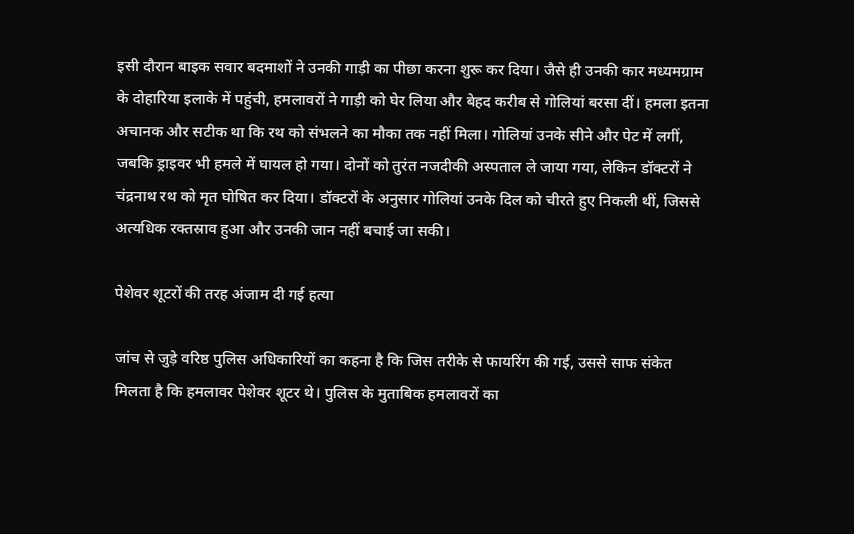इसी दौरान बाइक सवार बदमाशों ने उनकी गाड़ी का पीछा करना शुरू कर दिया। जैसे ही उनकी कार मध्यमग्राम के दोहारिया इलाके में पहुंची, हमलावरों ने गाड़ी को घेर लिया और बेहद करीब से गोलियां बरसा दीं। हमला इतना अचानक और सटीक था कि रथ को संभलने का मौका तक नहीं मिला। गोलियां उनके सीने और पेट में लगीं, जबकि ड्राइवर भी हमले में घायल हो गया। दोनों को तुरंत नजदीकी अस्पताल ले जाया गया, लेकिन डॉक्टरों ने चंद्रनाथ रथ को मृत घोषित कर दिया। डॉक्टरों के अनुसार गोलियां उनके दिल को चीरते हुए निकली थीं, जिससे अत्यधिक रक्तस्राव हुआ और उनकी जान नहीं बचाई जा सकी।

पेशेवर शूटरों की तरह अंजाम दी गई हत्या

जांच से जुड़े वरिष्ठ पुलिस अधिकारियों का कहना है कि जिस तरीके से फायरिंग की गई, उससे साफ संकेत मिलता है कि हमलावर पेशेवर शूटर थे। पुलिस के मुताबिक हमलावरों का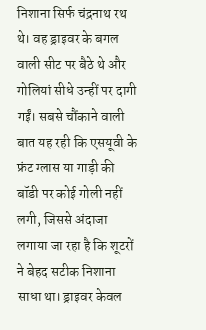निशाना सिर्फ चंद्रनाथ रथ थे। वह ड्राइवर के बगल वाली सीट पर बैठे थे और गोलियां सीधे उन्हीं पर दागी गईं। सबसे चौंकाने वाली बात यह रही कि एसयूवी के फ्रंट ग्लास या गाड़ी की बॉडी पर कोई गोली नहीं लगी, जिससे अंदाजा लगाया जा रहा है कि शूटरों ने बेहद सटीक निशाना साधा था। ड्राइवर केवल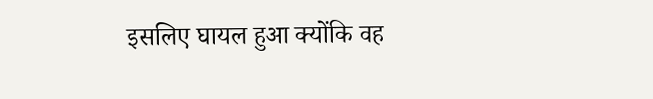इसलिए घायल हुआ क्योंकि वह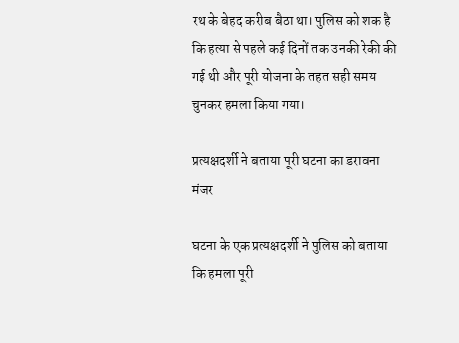रथ के बेहद करीब बैठा था। पुलिस को शक है कि हत्या से पहले कई दिनों तक उनकी रेकी की गई थी और पूरी योजना के तहत सही समय चुनकर हमला किया गया।

प्रत्यक्षदर्शी ने बताया पूरी घटना का डरावना मंजर

घटना के एक प्रत्यक्षदर्शी ने पुलिस को बताया कि हमला पूरी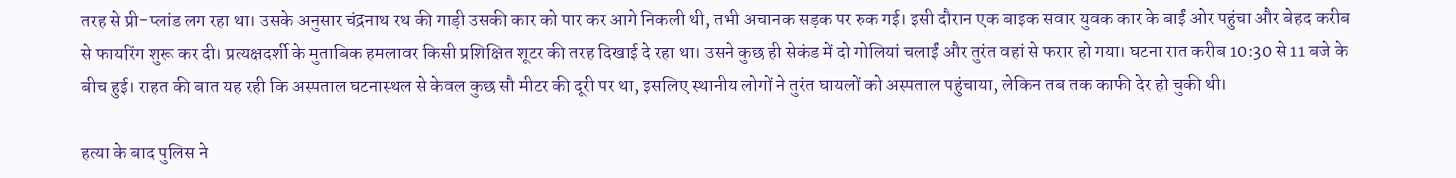तरह से प्री-प्लांड लग रहा था। उसके अनुसार चंद्रनाथ रथ की गाड़ी उसकी कार को पार कर आगे निकली थी, तभी अचानक सड़क पर रुक गई। इसी दौरान एक बाइक सवार युवक कार के बाईं ओर पहुंचा और बेहद करीब से फायरिंग शुरू कर दी। प्रत्यक्षदर्शी के मुताबिक हमलावर किसी प्रशिक्षित शूटर की तरह दिखाई दे रहा था। उसने कुछ ही सेकंड में दो गोलियां चलाईं और तुरंत वहां से फरार हो गया। घटना रात करीब 10:30 से 11 बजे के बीच हुई। राहत की बात यह रही कि अस्पताल घटनास्थल से केवल कुछ सौ मीटर की दूरी पर था, इसलिए स्थानीय लोगों ने तुरंत घायलों को अस्पताल पहुंचाया, लेकिन तब तक काफी देर हो चुकी थी।

हत्या के बाद पुलिस ने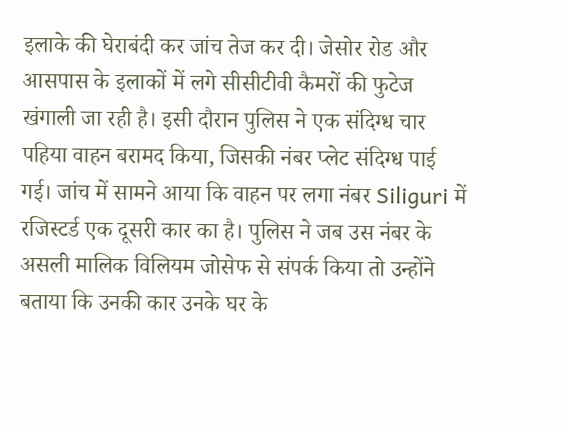इलाके की घेराबंदी कर जांच तेज कर दी। जेसोर रोड और आसपास के इलाकों में लगे सीसीटीवी कैमरों की फुटेज खंगाली जा रही है। इसी दौरान पुलिस ने एक संदिग्ध चार पहिया वाहन बरामद किया, जिसकी नंबर प्लेट संदिग्ध पाई गई। जांच में सामने आया कि वाहन पर लगा नंबर Siliguri में रजिस्टर्ड एक दूसरी कार का है। पुलिस ने जब उस नंबर के असली मालिक विलियम जोसेफ से संपर्क किया तो उन्होंने बताया कि उनकी कार उनके घर के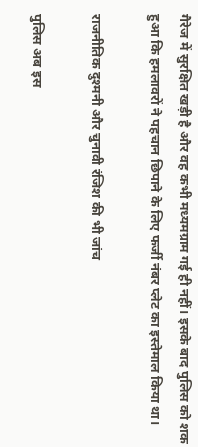गैरेज में सुरक्षित खड़ी है और वह कभी मध्यमग्राम गई ही नहीं। इसके बाद पुलिस को शक हुआ कि हमलावरों ने पहचान छिपाने के लिए फर्जी नंबर प्लेट का इस्तेमाल किया था।

राजनीतिक दुश्मनी और चुनावी रंजिश की भी जांच

पुलिस अब इस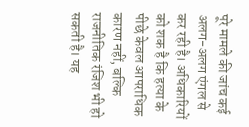पूरे मामले की जांच कई अलग-अलग एंगल से कर रही है। अधिकारियों को शक है कि हत्या के पीछे केवल आपराधिक कारण नहीं, बल्कि राजनीतिक रंजिश भी हो सकती है। यह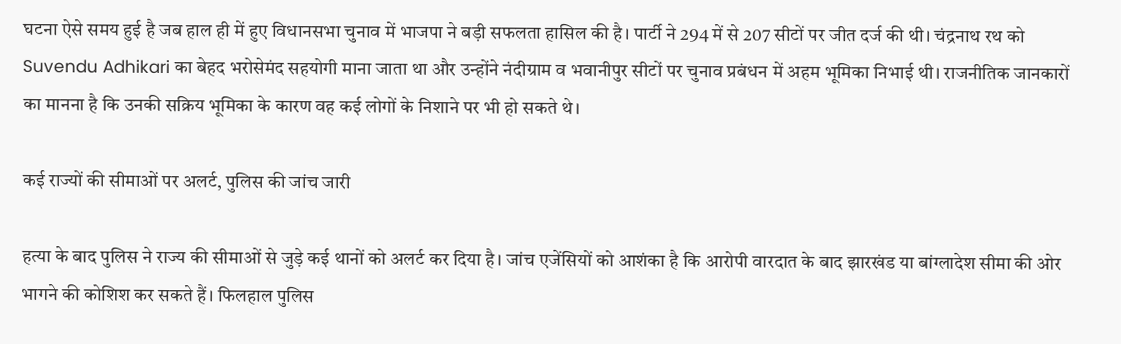घटना ऐसे समय हुई है जब हाल ही में हुए विधानसभा चुनाव में भाजपा ने बड़ी सफलता हासिल की है। पार्टी ने 294 में से 207 सीटों पर जीत दर्ज की थी। चंद्रनाथ रथ को Suvendu Adhikari का बेहद भरोसेमंद सहयोगी माना जाता था और उन्होंने नंदीग्राम व भवानीपुर सीटों पर चुनाव प्रबंधन में अहम भूमिका निभाई थी। राजनीतिक जानकारों का मानना है कि उनकी सक्रिय भूमिका के कारण वह कई लोगों के निशाने पर भी हो सकते थे।

कई राज्यों की सीमाओं पर अलर्ट, पुलिस की जांच जारी

हत्या के बाद पुलिस ने राज्य की सीमाओं से जुड़े कई थानों को अलर्ट कर दिया है। जांच एजेंसियों को आशंका है कि आरोपी वारदात के बाद झारखंड या बांग्लादेश सीमा की ओर भागने की कोशिश कर सकते हैं। फिलहाल पुलिस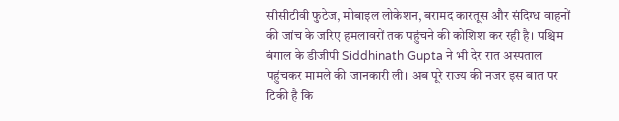सीसीटीवी फुटेज, मोबाइल लोकेशन, बरामद कारतूस और संदिग्ध वाहनों की जांच के जरिए हमलावरों तक पहुंचने की कोशिश कर रही है। पश्चिम बंगाल के डीजीपी Siddhinath Gupta ने भी देर रात अस्पताल पहुंचकर मामले की जानकारी ली। अब पूरे राज्य की नजर इस बात पर टिकी है कि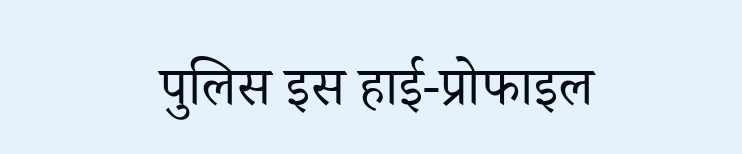पुलिस इस हाई-प्रोफाइल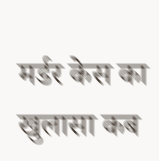मर्डर केस का खुलासा कब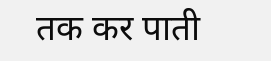तक कर पाती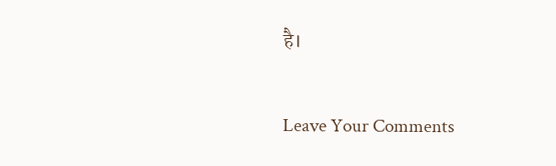है।

Leave Your Comments